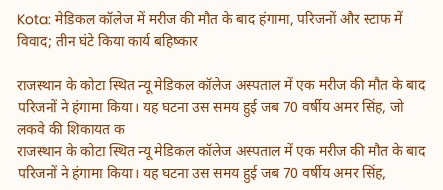Kota: मेडिकल कॉलेज में मरीज की मौत के बाद हंगामा, परिजनों और स्टाफ में विवाद; तीन घंटे किया कार्य बहिष्कार

राजस्थान के कोटा स्थित न्यू मेडिकल कॉलेज अस्पताल में एक मरीज की मौत के बाद परिजनों ने हंगामा किया। यह घटना उस समय हुई जब 70 वर्षीय अमर सिंह, जो लकवे की शिकायत क
राजस्थान के कोटा स्थित न्यू मेडिकल कॉलेज अस्पताल में एक मरीज की मौत के बाद परिजनों ने हंगामा किया। यह घटना उस समय हुई जब 70 वर्षीय अमर सिंह,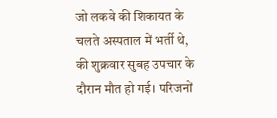जो लकवे की शिकायत के चलते अस्पताल में भर्ती थे, की शुक्रवार सुबह उपचार के दौरान मौत हो गई। परिजनों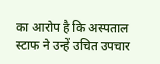का आरोप है कि अस्पताल स्टाफ ने उन्हें उचित उपचार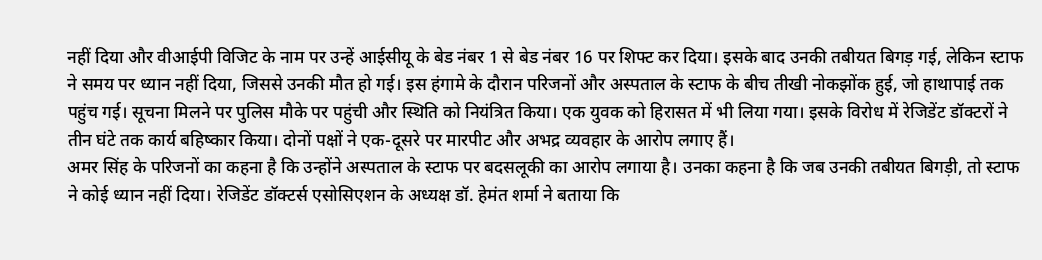नहीं दिया और वीआईपी विजिट के नाम पर उन्हें आईसीयू के बेड नंबर 1 से बेड नंबर 16 पर शिफ्ट कर दिया। इसके बाद उनकी तबीयत बिगड़ गई, लेकिन स्टाफ ने समय पर ध्यान नहीं दिया, जिससे उनकी मौत हो गई। इस हंगामे के दौरान परिजनों और अस्पताल के स्टाफ के बीच तीखी नोकझोंक हुई, जो हाथापाई तक पहुंच गई। सूचना मिलने पर पुलिस मौके पर पहुंची और स्थिति को नियंत्रित किया। एक युवक को हिरासत में भी लिया गया। इसके विरोध में रेजिडेंट डॉक्टरों ने तीन घंटे तक कार्य बहिष्कार किया। दोनों पक्षों ने एक-दूसरे पर मारपीट और अभद्र व्यवहार के आरोप लगाए हैं।
अमर सिंह के परिजनों का कहना है कि उन्होंने अस्पताल के स्टाफ पर बदसलूकी का आरोप लगाया है। उनका कहना है कि जब उनकी तबीयत बिगड़ी, तो स्टाफ ने कोई ध्यान नहीं दिया। रेजिडेंट डॉक्टर्स एसोसिएशन के अध्यक्ष डॉ. हेमंत शर्मा ने बताया कि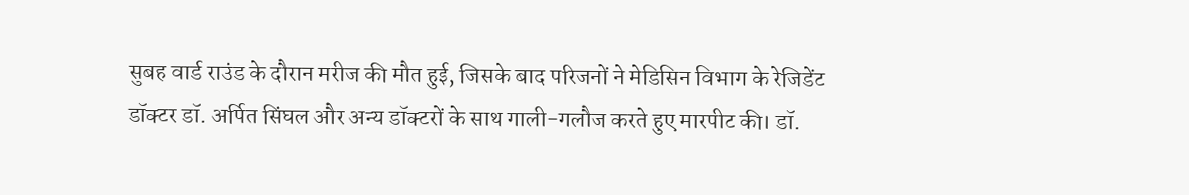सुबह वार्ड राउंड के दौरान मरीज की मौत हुई, जिसके बाद परिजनों ने मेडिसिन विभाग के रेजिडेंट डॉक्टर डॉ. अर्पित सिंघल और अन्य डॉक्टरों के साथ गाली-गलौज करते हुए मारपीट की। डॉ.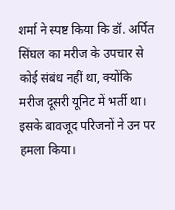शर्मा ने स्पष्ट किया कि डॉ. अर्पित सिंघल का मरीज के उपचार से कोई संबंध नहीं था, क्योंकि मरीज दूसरी यूनिट में भर्ती था। इसके बावजूद परिजनों ने उन पर हमला किया।